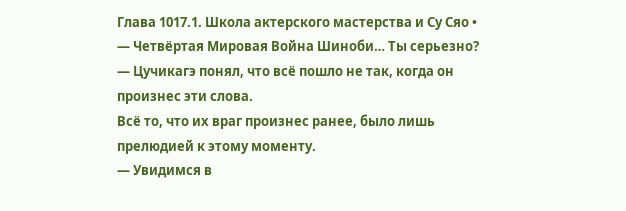Глава 1017.1. Школа актерского мастерства и Су Сяо •
— Четвёртая Мировая Война Шиноби… Ты серьезно? — Цучикагэ понял, что всё пошло не так, когда он произнес эти слова.
Всё то, что их враг произнес ранее, было лишь прелюдией к этому моменту.
— Увидимся в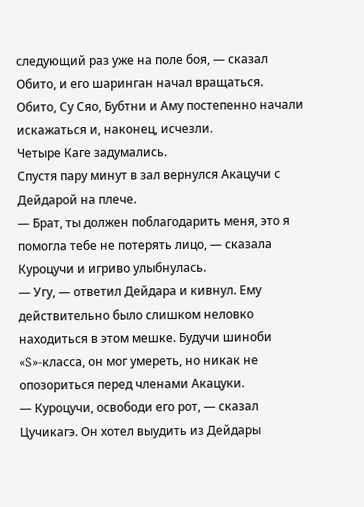следующий раз уже на поле боя, — сказал Обито, и его шаринган начал вращаться.
Обито, Су Сяо, Бубтни и Аму постепенно начали искажаться и, наконец, исчезли.
Четыре Каге задумались.
Спустя пару минут в зал вернулся Акацучи с Дейдарой на плече.
— Брат, ты должен поблагодарить меня, это я помогла тебе не потерять лицо, — сказала Куроцучи и игриво улыбнулась.
— Угу, — ответил Дейдара и кивнул. Ему действительно было слишком неловко находиться в этом мешке. Будучи шиноби «S»-класса, он мог умереть, но никак не опозориться перед членами Акацуки.
— Куроцучи, освободи его рот, — сказал Цучикагэ. Он хотел выудить из Дейдары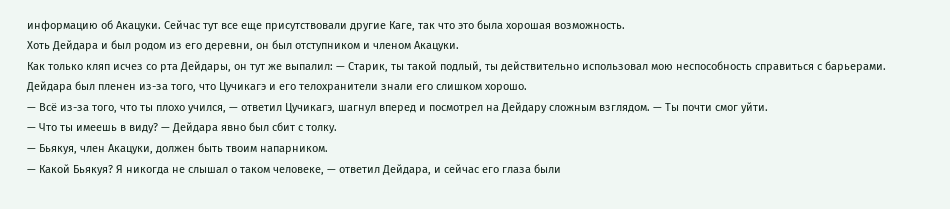информацию об Акацуки. Сейчас тут все еще присутствовали другие Каге, так что это была хорошая возможность.
Хоть Дейдара и был родом из его деревни, он был отступником и членом Акацуки.
Как только кляп исчез со рта Дейдары, он тут же выпалил: — Старик, ты такой подлый, ты действительно использовал мою неспособность справиться с барьерами.
Дейдара был пленен из-за того, что Цучикагэ и его телохранители знали его слишком хорошо.
— Всё из-за того, что ты плохо учился, — ответил Цучикагэ, шагнул вперед и посмотрел на Дейдару сложным взглядом. — Ты почти смог уйти.
— Что ты имеешь в виду? — Дейдара явно был сбит с толку.
— Бьякуя, член Акацуки, должен быть твоим напарником.
— Какой Бьякуя? Я никогда не слышал о таком человеке, — ответил Дейдара, и сейчас его глаза были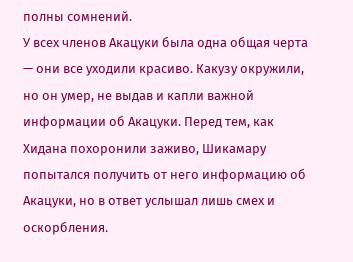полны сомнений.
У всех членов Акацуки была одна общая черта — они все уходили красиво. Какузу окружили, но он умер, не выдав и капли важной информации об Акацуки. Перед тем, как Хидана похоронили заживо, Шикамару попытался получить от него информацию об Акацуки, но в ответ услышал лишь смех и оскорбления.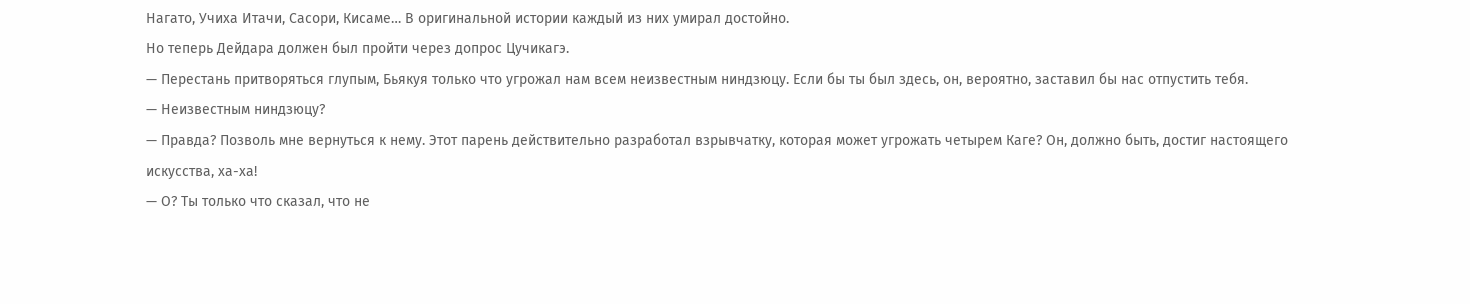Нагато, Учиха Итачи, Сасори, Кисаме… В оригинальной истории каждый из них умирал достойно.
Но теперь Дейдара должен был пройти через допрос Цучикагэ.
— Перестань притворяться глупым, Бьякуя только что угрожал нам всем неизвестным ниндзюцу. Если бы ты был здесь, он, вероятно, заставил бы нас отпустить тебя.
— Неизвестным ниндзюцу?
— Правда? Позволь мне вернуться к нему. Этот парень действительно разработал взрывчатку, которая может угрожать четырем Каге? Он, должно быть, достиг настоящего искусства, ха-ха!
— О? Ты только что сказал, что не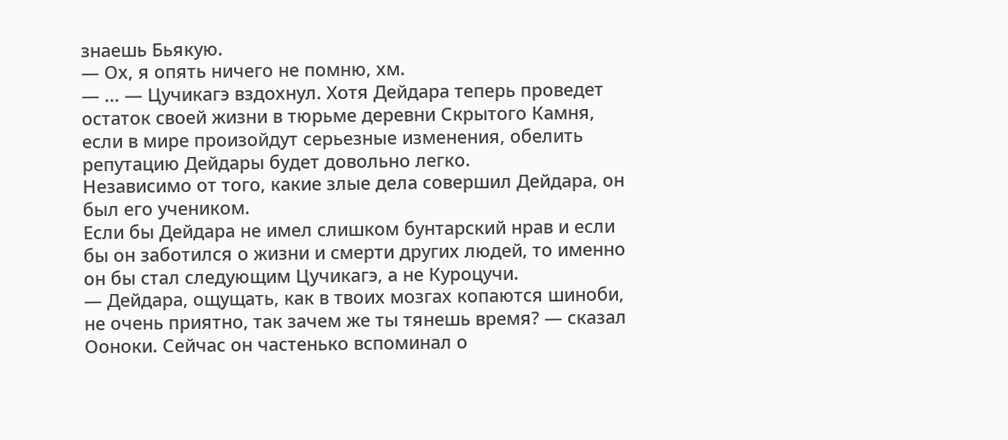знаешь Бьякую.
— Ох, я опять ничего не помню, хм.
— ... — Цучикагэ вздохнул. Хотя Дейдара теперь проведет остаток своей жизни в тюрьме деревни Скрытого Камня, если в мире произойдут серьезные изменения, обелить репутацию Дейдары будет довольно легко.
Независимо от того, какие злые дела совершил Дейдара, он был его учеником.
Если бы Дейдара не имел слишком бунтарский нрав и если бы он заботился о жизни и смерти других людей, то именно он бы стал следующим Цучикагэ, а не Куроцучи.
— Дейдара, ощущать, как в твоих мозгах копаются шиноби, не очень приятно, так зачем же ты тянешь время? — сказал Ооноки. Сейчас он частенько вспоминал о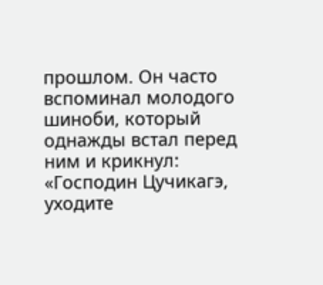прошлом. Он часто вспоминал молодого шиноби, который однажды встал перед ним и крикнул: «Господин Цучикагэ, уходите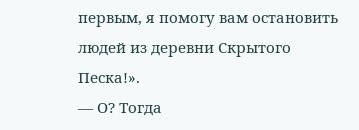первым, я помогу вам остановить людей из деревни Скрытого Песка!».
— О? Тогда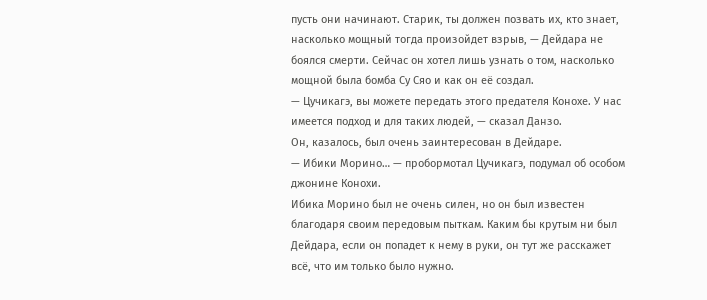пусть они начинают. Старик, ты должен позвать их, кто знает, насколько мощный тогда произойдет взрыв, — Дейдара не боялся смерти. Сейчас он хотел лишь узнать о том, насколько мощной была бомба Су Сяо и как он её создал.
— Цучикагэ, вы можете передать этого предателя Конохе. У нас имеется подход и для таких людей, — сказал Данзо.
Он, казалось, был очень заинтересован в Дейдаре.
— Ибики Морино… — пробормотал Цучикагэ, подумал об особом джонине Конохи.
Ибика Морино был не очень силен, но он был известен благодаря своим передовым пыткам. Каким бы крутым ни был Дейдара, если он попадет к нему в руки, он тут же расскажет всё, что им только было нужно.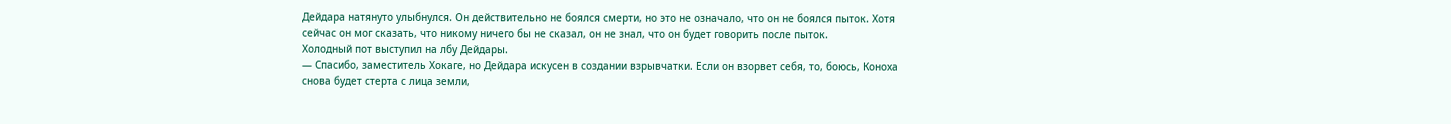Дейдара натянуто улыбнулся. Он действительно не боялся смерти, но это не означало, что он не боялся пыток. Хотя сейчас он мог сказать, что никому ничего бы не сказал, он не знал, что он будет говорить после пыток.
Холодный пот выступил на лбу Дейдары.
— Спасибо, заместитель Хокаге, но Дейдара искусен в создании взрывчатки. Если он взорвет себя, то, боюсь, Коноха снова будет стерта с лица земли,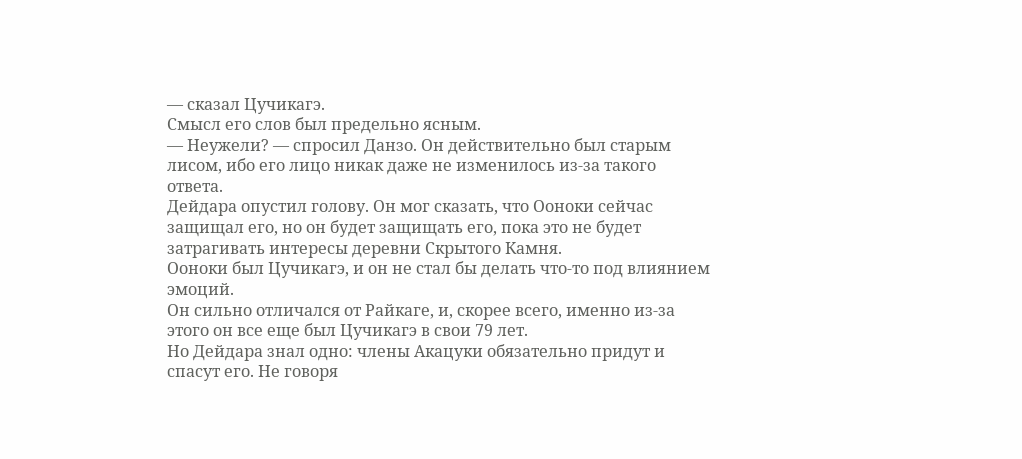— сказал Цучикагэ.
Смысл его слов был предельно ясным.
— Неужели? — спросил Данзо. Он действительно был старым лисом, ибо его лицо никак даже не изменилось из-за такого ответа.
Дейдара опустил голову. Он мог сказать, что Ооноки сейчас защищал его, но он будет защищать его, пока это не будет затрагивать интересы деревни Скрытого Камня.
Ооноки был Цучикагэ, и он не стал бы делать что-то под влиянием эмоций.
Он сильно отличался от Райкаге, и, скорее всего, именно из-за этого он все еще был Цучикагэ в свои 79 лет.
Но Дейдара знал одно: члены Акацуки обязательно придут и спасут его. Не говоря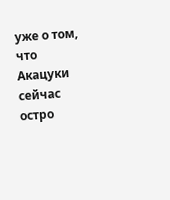уже о том, что Акацуки сейчас остро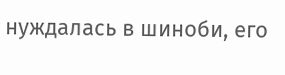нуждалась в шиноби, его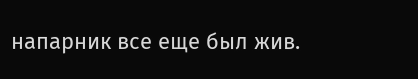напарник все еще был жив.